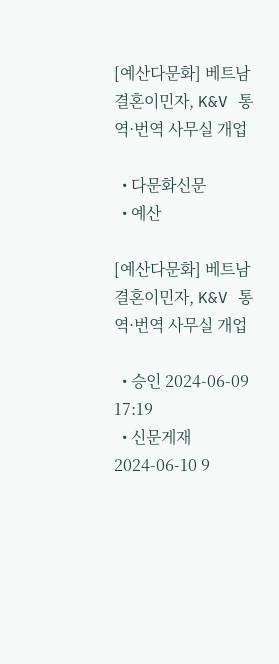[예산다문화] 베트남 결혼이민자, K&V 통역·번역 사무실 개업

  • 다문화신문
  • 예산

[예산다문화] 베트남 결혼이민자, K&V 통역·번역 사무실 개업

  • 승인 2024-06-09 17:19
  • 신문게재 2024-06-10 9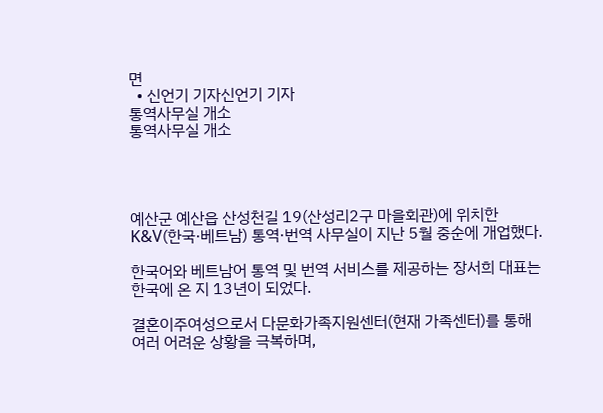면
  • 신언기 기자신언기 기자
통역사무실 개소
통역사무실 개소




예산군 예산읍 산성천길 19(산성리2구 마을회관)에 위치한 K&V(한국·베트남) 통역·번역 사무실이 지난 5월 중순에 개업했다.

한국어와 베트남어 통역 및 번역 서비스를 제공하는 장서희 대표는 한국에 온 지 13년이 되었다.

결혼이주여성으로서 다문화가족지원센터(현재 가족센터)를 통해 여러 어려운 상황을 극복하며,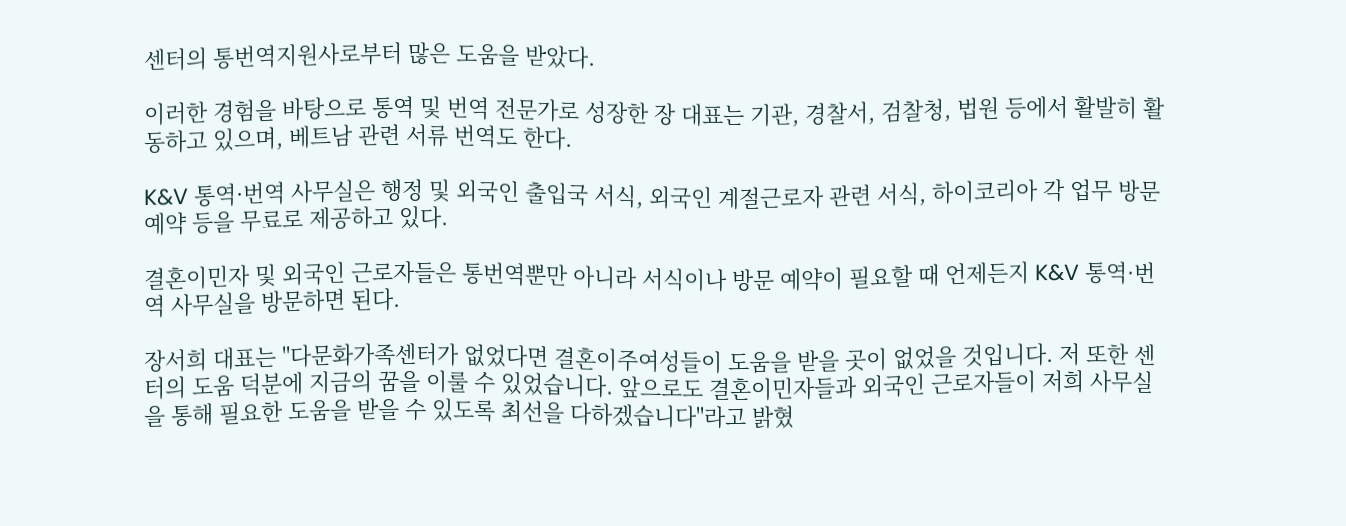센터의 통번역지원사로부터 많은 도움을 받았다.

이러한 경험을 바탕으로 통역 및 번역 전문가로 성장한 장 대표는 기관, 경찰서, 검찰청, 법원 등에서 활발히 활동하고 있으며, 베트남 관련 서류 번역도 한다.

K&V 통역·번역 사무실은 행정 및 외국인 출입국 서식, 외국인 계절근로자 관련 서식, 하이코리아 각 업무 방문 예약 등을 무료로 제공하고 있다.

결혼이민자 및 외국인 근로자들은 통번역뿐만 아니라 서식이나 방문 예약이 필요할 때 언제든지 K&V 통역·번역 사무실을 방문하면 된다.

장서희 대표는 "다문화가족센터가 없었다면 결혼이주여성들이 도움을 받을 곳이 없었을 것입니다. 저 또한 센터의 도움 덕분에 지금의 꿈을 이룰 수 있었습니다. 앞으로도 결혼이민자들과 외국인 근로자들이 저희 사무실을 통해 필요한 도움을 받을 수 있도록 최선을 다하겠습니다"라고 밝혔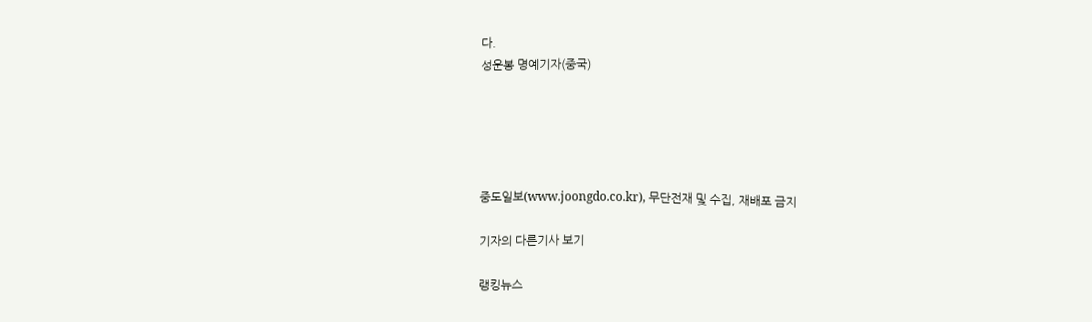다.
성운봉 명예기자(중국)





중도일보(www.joongdo.co.kr), 무단전재 및 수집, 재배포 금지

기자의 다른기사 보기

랭킹뉴스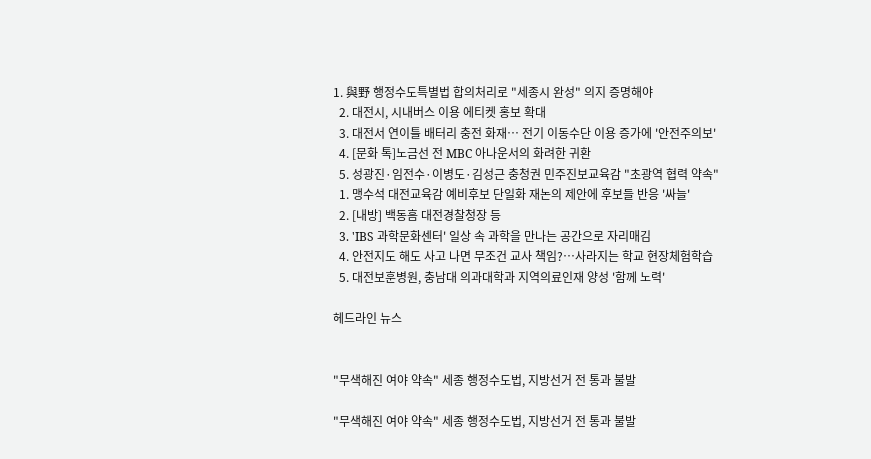1. 與野 행정수도특별법 합의처리로 "세종시 완성" 의지 증명해야
  2. 대전시, 시내버스 이용 에티켓 홍보 확대
  3. 대전서 연이틀 배터리 충전 화재… 전기 이동수단 이용 증가에 '안전주의보'
  4. [문화 톡]노금선 전 MBC 아나운서의 화려한 귀환
  5. 성광진·임전수·이병도·김성근 충청권 민주진보교육감 "초광역 협력 약속"
  1. 맹수석 대전교육감 예비후보 단일화 재논의 제안에 후보들 반응 '싸늘'
  2. [내방] 백동흠 대전경찰청장 등
  3. 'IBS 과학문화센터' 일상 속 과학을 만나는 공간으로 자리매김
  4. 안전지도 해도 사고 나면 무조건 교사 책임?…사라지는 학교 현장체험학습
  5. 대전보훈병원, 충남대 의과대학과 지역의료인재 양성 '함께 노력'

헤드라인 뉴스


"무색해진 여야 약속" 세종 행정수도법, 지방선거 전 통과 불발

"무색해진 여야 약속" 세종 행정수도법, 지방선거 전 통과 불발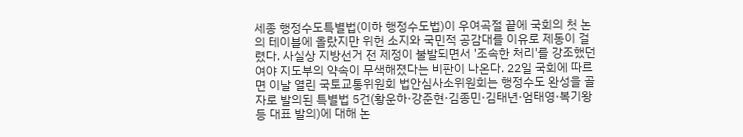세종 행정수도특별법(이하 행정수도법)이 우여곡절 끝에 국회의 첫 논의 테이블에 올랐지만 위헌 소지와 국민적 공감대를 이유로 제동이 걸렸다. 사실상 지방선거 전 제정이 불발되면서 '조속한 처리'를 강조했던 여야 지도부의 약속이 무색해졌다는 비판이 나온다. 22일 국회에 따르면 이날 열린 국토교통위원회 법안심사소위원회는 행정수도 완성을 골자로 발의된 특별법 5건(황운하·강준현·김종민·김태년·엄태영·복기왕 등 대표 발의)에 대해 논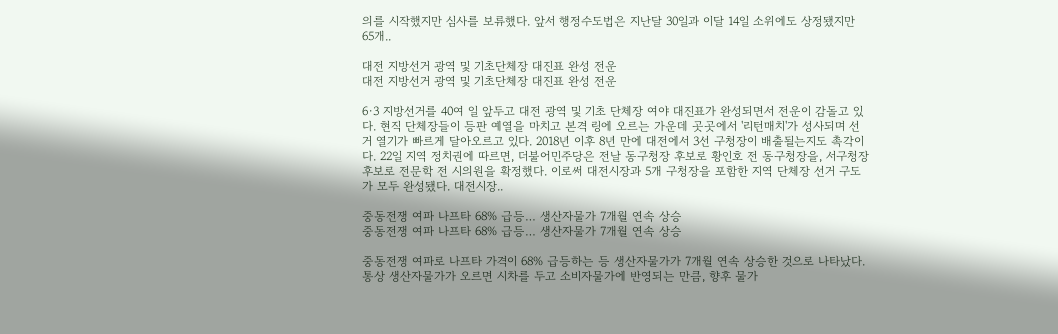의를 시작했지만 심사를 보류했다. 앞서 행정수도법은 지난달 30일과 이달 14일 소위에도 상정됐지만 65개..

대전 지방선거 광역 및 기초단체장 대진표 완성 전운
대전 지방선거 광역 및 기초단체장 대진표 완성 전운

6·3 지방선거를 40여 일 앞두고 대전 광역 및 기초 단체장 여야 대진표가 완성되면서 전운이 감돌고 있다. 현직 단체장들이 등판 예열을 마치고 본격 링에 오르는 가운데 곳곳에서 '리턴매치'가 성사되며 선거 열기가 빠르게 달아오르고 있다. 2018년 이후 8년 만에 대전에서 3선 구청장이 배출될는지도 촉각이다. 22일 지역 정치권에 따르면, 더불어민주당은 전날 동구청장 후보로 황인호 전 동구청장을, 서구청장 후보로 전문학 전 시의원을 확정했다. 이로써 대전시장과 5개 구청장을 포함한 지역 단체장 선거 구도가 모두 완성됐다. 대전시장..

중동전쟁 여파 나프타 68% 급등… 생산자물가 7개월 연속 상승
중동전쟁 여파 나프타 68% 급등… 생산자물가 7개월 연속 상승

중동전쟁 여파로 나프타 가격이 68% 급등하는 등 생산자물가가 7개월 연속 상승한 것으로 나타났다. 통상 생산자물가가 오르면 시차를 두고 소비자물가에 반영되는 만큼, 향후 물가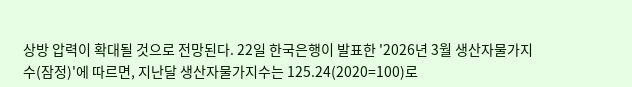상방 압력이 확대될 것으로 전망된다. 22일 한국은행이 발표한 '2026년 3월 생산자물가지수(잠정)'에 따르면, 지난달 생산자물가지수는 125.24(2020=100)로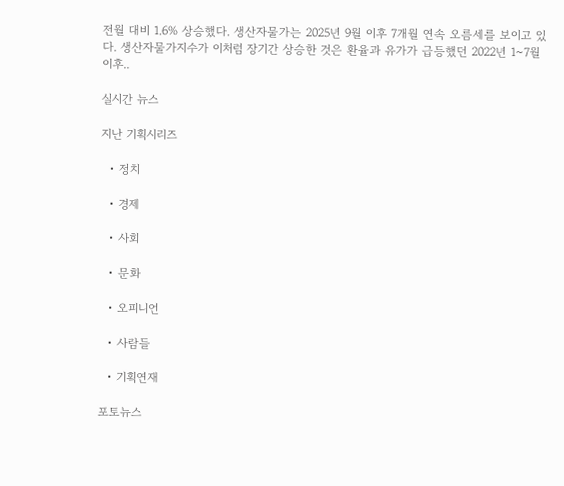전월 대비 1.6% 상승했다. 생산자물가는 2025년 9월 이후 7개월 연속 오름세를 보이고 있다. 생산자물가지수가 이처럼 장기간 상승한 것은 환율과 유가가 급등했던 2022년 1~7월 이후..

실시간 뉴스

지난 기획시리즈

  • 정치

  • 경제

  • 사회

  • 문화

  • 오피니언

  • 사람들

  • 기획연재

포토뉴스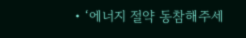• ‘에너지 절약 동참해주세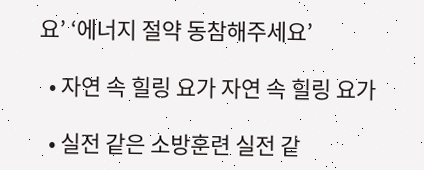요’ ‘에너지 절약 동참해주세요’

  • 자연 속 힐링 요가 자연 속 힐링 요가

  • 실전 같은 소방훈련 실전 같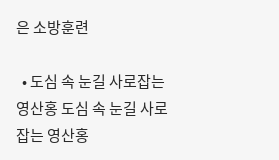은 소방훈련

  • 도심 속 눈길 사로잡는 영산홍 도심 속 눈길 사로잡는 영산홍